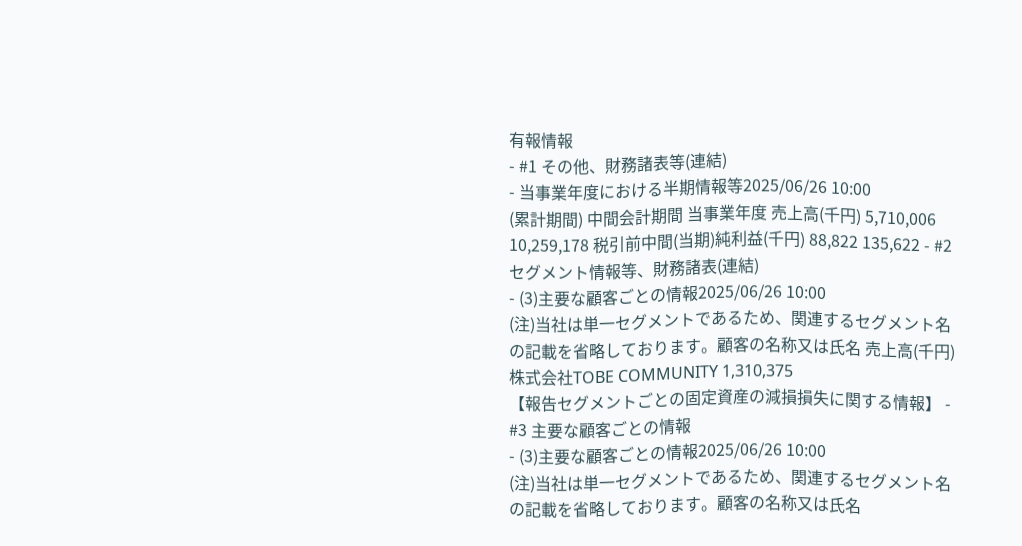有報情報
- #1 その他、財務諸表等(連結)
- 当事業年度における半期情報等2025/06/26 10:00
(累計期間) 中間会計期間 当事業年度 売上高(千円) 5,710,006 10,259,178 税引前中間(当期)純利益(千円) 88,822 135,622 - #2 セグメント情報等、財務諸表(連結)
- (3)主要な顧客ごとの情報2025/06/26 10:00
(注)当社は単一セグメントであるため、関連するセグメント名の記載を省略しております。顧客の名称又は氏名 売上高(千円) 株式会社TOBE COMMUNITY 1,310,375
【報告セグメントごとの固定資産の減損損失に関する情報】 - #3 主要な顧客ごとの情報
- (3)主要な顧客ごとの情報2025/06/26 10:00
(注)当社は単一セグメントであるため、関連するセグメント名の記載を省略しております。顧客の名称又は氏名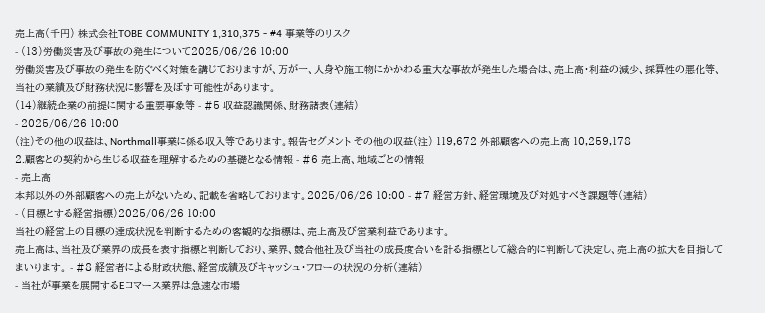売上高(千円) 株式会社TOBE COMMUNITY 1,310,375 - #4 事業等のリスク
- (13)労働災害及び事故の発生について2025/06/26 10:00
労働災害及び事故の発生を防ぐべく対策を講じておりますが、万が一、人身や施工物にかかわる重大な事故が発生した場合は、売上高・利益の減少、採算性の悪化等、当社の業績及び財務状況に影響を及ぼす可能性があります。
(14)継続企業の前提に関する重要事象等 - #5 収益認識関係、財務諸表(連結)
- 2025/06/26 10:00
(注)その他の収益は、Northmall事業に係る収入等であります。報告セグメント その他の収益(注) 119,672 外部顧客への売上高 10,259,178
2.顧客との契約から生じる収益を理解するための基礎となる情報 - #6 売上高、地域ごとの情報
- 売上高
本邦以外の外部顧客への売上がないため、記載を省略しております。2025/06/26 10:00 - #7 経営方針、経営環境及び対処すべき課題等(連結)
- (目標とする経営指標)2025/06/26 10:00
当社の経営上の目標の達成状況を判断するための客観的な指標は、売上高及び営業利益であります。
売上高は、当社及び業界の成長を表す指標と判断しており、業界、競合他社及び当社の成長度合いを計る指標として総合的に判断して決定し、売上高の拡大を目指してまいります。 - #8 経営者による財政状態、経営成績及びキャッシュ・フローの状況の分析(連結)
- 当社が事業を展開するEコマース業界は急速な市場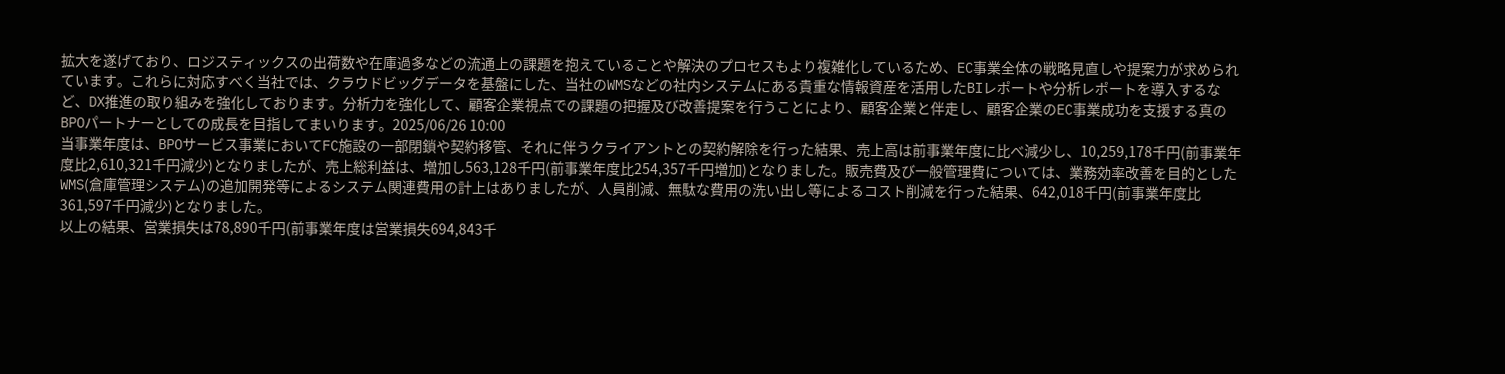拡大を遂げており、ロジスティックスの出荷数や在庫過多などの流通上の課題を抱えていることや解決のプロセスもより複雑化しているため、EC事業全体の戦略見直しや提案力が求められています。これらに対応すべく当社では、クラウドビッグデータを基盤にした、当社のWMSなどの社内システムにある貴重な情報資産を活用したBIレポートや分析レポートを導入するなど、DX推進の取り組みを強化しております。分析力を強化して、顧客企業視点での課題の把握及び改善提案を行うことにより、顧客企業と伴走し、顧客企業のEC事業成功を支援する真のBPOパートナーとしての成長を目指してまいります。2025/06/26 10:00
当事業年度は、BPOサービス事業においてFC施設の一部閉鎖や契約移管、それに伴うクライアントとの契約解除を行った結果、売上高は前事業年度に比べ減少し、10,259,178千円(前事業年度比2,610,321千円減少)となりましたが、売上総利益は、増加し563,128千円(前事業年度比254,357千円増加)となりました。販売費及び一般管理費については、業務効率改善を目的としたWMS(倉庫管理システム)の追加開発等によるシステム関連費用の計上はありましたが、人員削減、無駄な費用の洗い出し等によるコスト削減を行った結果、642,018千円(前事業年度比361,597千円減少)となりました。
以上の結果、営業損失は78,890千円(前事業年度は営業損失694,843千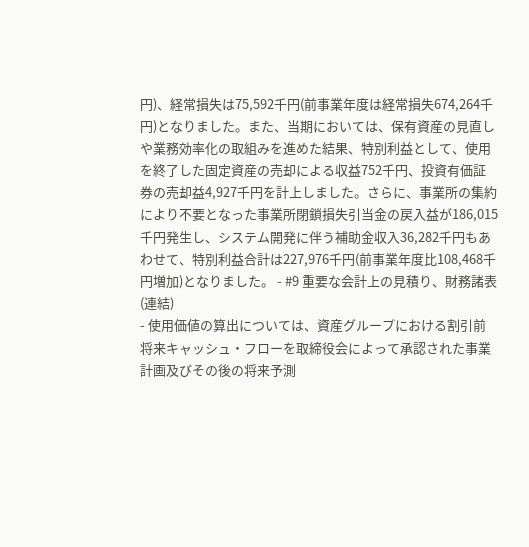円)、経常損失は75,592千円(前事業年度は経常損失674,264千円)となりました。また、当期においては、保有資産の見直しや業務効率化の取組みを進めた結果、特別利益として、使用を終了した固定資産の売却による収益752千円、投資有価証券の売却益4,927千円を計上しました。さらに、事業所の集約により不要となった事業所閉鎖損失引当金の戻入益が186,015千円発生し、システム開発に伴う補助金収入36,282千円もあわせて、特別利益合計は227,976千円(前事業年度比108,468千円増加)となりました。 - #9 重要な会計上の見積り、財務諸表(連結)
- 使用価値の算出については、資産グループにおける割引前将来キャッシュ・フローを取締役会によって承認された事業計画及びその後の将来予測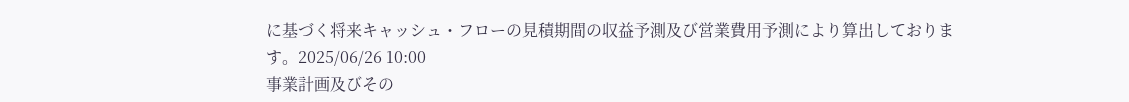に基づく将来キャッシュ・フローの見積期間の収益予測及び営業費用予測により算出しております。2025/06/26 10:00
事業計画及びその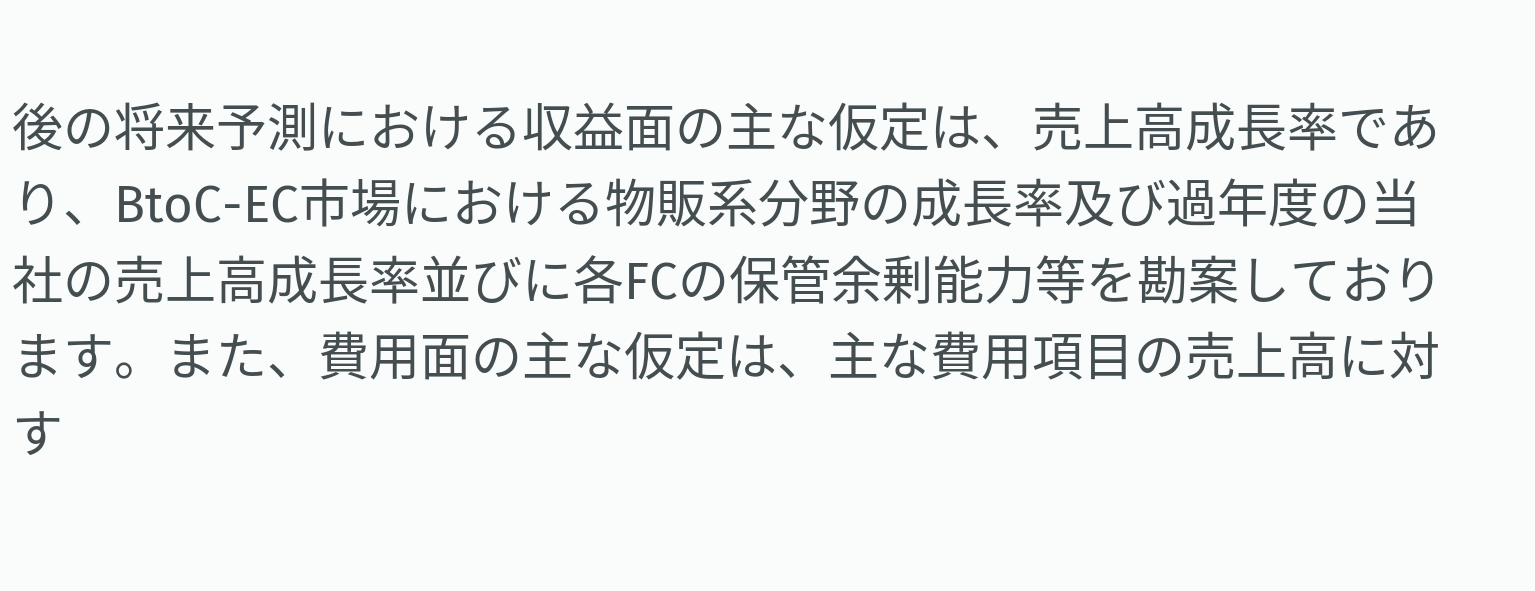後の将来予測における収益面の主な仮定は、売上高成長率であり、BtoC-EC市場における物販系分野の成長率及び過年度の当社の売上高成長率並びに各FCの保管余剰能力等を勘案しております。また、費用面の主な仮定は、主な費用項目の売上高に対す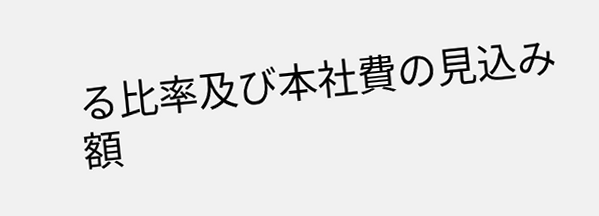る比率及び本社費の見込み額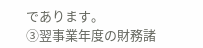であります。
③翌事業年度の財務諸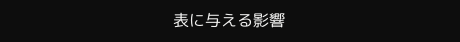表に与える影響